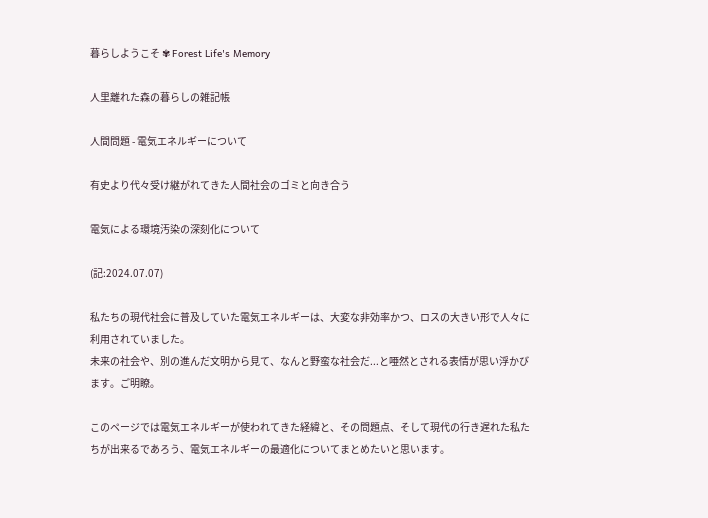暮らしようこそ ✾ Forest Life's Memory

人里離れた森の暮らしの雑記帳

人間問題 - 電気エネルギーについて

有史より代々受け継がれてきた人間社会のゴミと向き合う

電気による環境汚染の深刻化について

(記:2024.07.07)

私たちの現代社会に普及していた電気エネルギーは、大変な非効率かつ、ロスの大きい形で人々に利用されていました。
未来の社会や、別の進んだ文明から見て、なんと野蛮な社会だ...と唖然とされる表情が思い浮かびます。ご明瞭。

このページでは電気エネルギーが使われてきた経緯と、その問題点、そして現代の行き遅れた私たちが出来るであろう、電気エネルギーの最適化についてまとめたいと思います。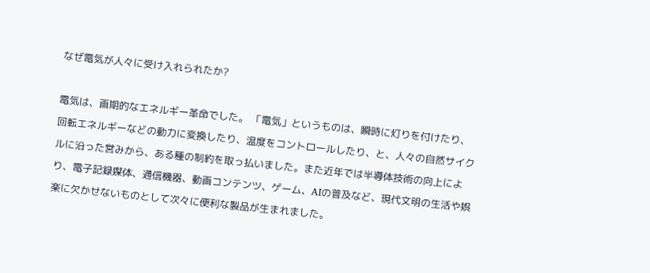なぜ電気が人々に受け入れられたか?

電気は、画期的なエネルギー革命でした。 「電気」というものは、瞬時に灯りを付けたり、回転エネルギーなどの動力に変換したり、温度をコントロールしたり、と、人々の自然サイクルに沿った営みから、ある種の制約を取っ払いました。また近年では半導体技術の向上により、電子記録媒体、通信機器、動画コンテンツ、ゲーム、AIの普及など、現代文明の生活や娯楽に欠かせないものとして次々に便利な製品が生まれました。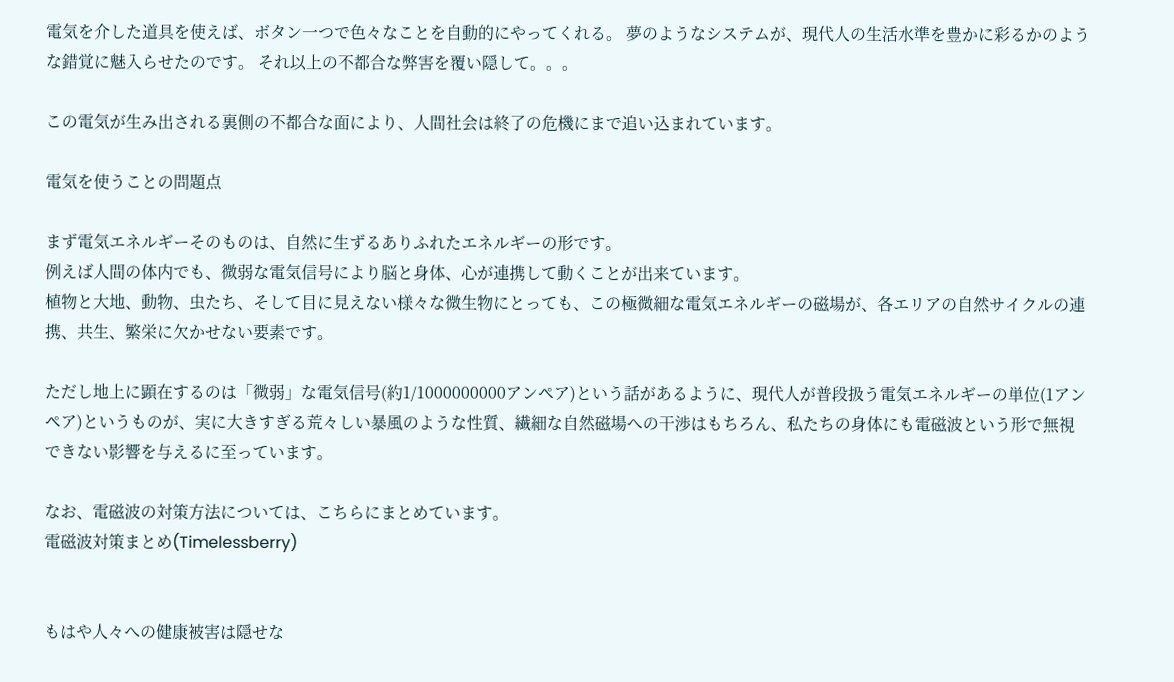電気を介した道具を使えば、ボタン一つで色々なことを自動的にやってくれる。 夢のようなシステムが、現代人の生活水準を豊かに彩るかのような錯覚に魅入らせたのです。 それ以上の不都合な弊害を覆い隠して。。。

この電気が生み出される裏側の不都合な面により、人間社会は終了の危機にまで追い込まれています。

電気を使うことの問題点

まず電気エネルギーそのものは、自然に生ずるありふれたエネルギーの形です。
例えば人間の体内でも、微弱な電気信号により脳と身体、心が連携して動くことが出来ています。
植物と大地、動物、虫たち、そして目に見えない様々な微生物にとっても、この極微細な電気エネルギーの磁場が、各エリアの自然サイクルの連携、共生、繁栄に欠かせない要素です。

ただし地上に顕在するのは「微弱」な電気信号(約1/1000000000アンペア)という話があるように、現代人が普段扱う電気エネルギーの単位(1アンペア)というものが、実に大きすぎる荒々しい暴風のような性質、繊細な自然磁場への干渉はもちろん、私たちの身体にも電磁波という形で無視できない影響を与えるに至っています。

なお、電磁波の対策方法については、こちらにまとめています。
電磁波対策まとめ(Timelessberry)


もはや人々への健康被害は隠せな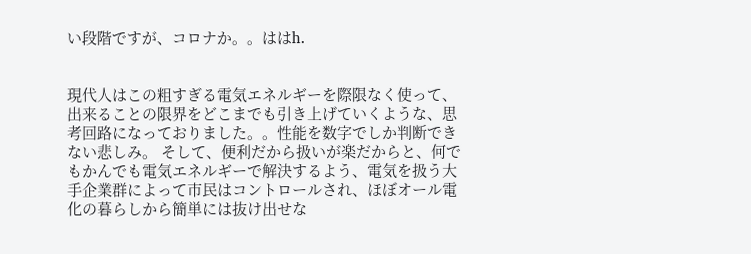い段階ですが、コロナか。。ははh.


現代人はこの粗すぎる電気エネルギーを際限なく使って、出来ることの限界をどこまでも引き上げていくような、思考回路になっておりました。。性能を数字でしか判断できない悲しみ。 そして、便利だから扱いが楽だからと、何でもかんでも電気エネルギーで解決するよう、電気を扱う大手企業群によって市民はコントロールされ、ほぼオール電化の暮らしから簡単には抜け出せな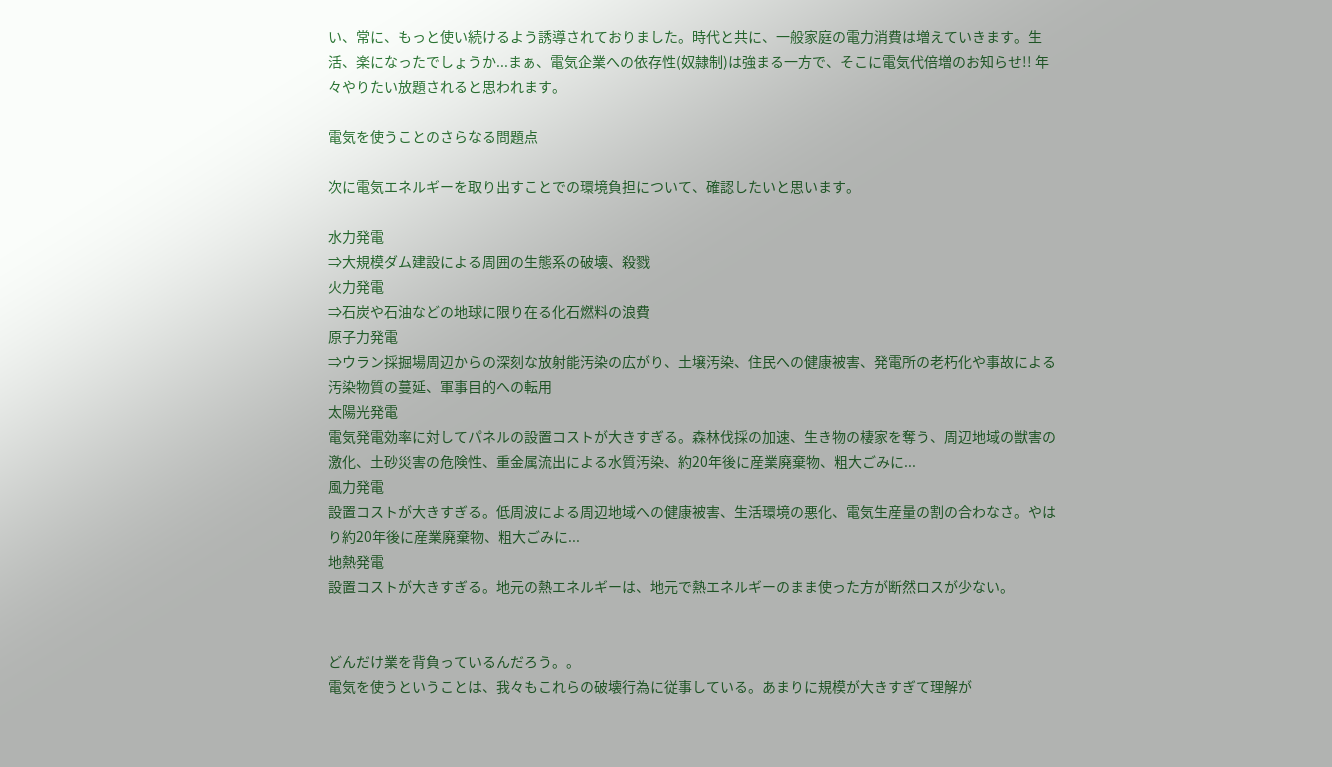い、常に、もっと使い続けるよう誘導されておりました。時代と共に、一般家庭の電力消費は増えていきます。生活、楽になったでしょうか...まぁ、電気企業への依存性(奴隷制)は強まる一方で、そこに電気代倍増のお知らせ!! 年々やりたい放題されると思われます。

電気を使うことのさらなる問題点

次に電気エネルギーを取り出すことでの環境負担について、確認したいと思います。

水力発電
⇒大規模ダム建設による周囲の生態系の破壊、殺戮
火力発電
⇒石炭や石油などの地球に限り在る化石燃料の浪費
原子力発電
⇒ウラン採掘場周辺からの深刻な放射能汚染の広がり、土壌汚染、住民への健康被害、発電所の老朽化や事故による汚染物質の蔓延、軍事目的への転用
太陽光発電
電気発電効率に対してパネルの設置コストが大きすぎる。森林伐採の加速、生き物の棲家を奪う、周辺地域の獣害の激化、土砂災害の危険性、重金属流出による水質汚染、約20年後に産業廃棄物、粗大ごみに...
風力発電
設置コストが大きすぎる。低周波による周辺地域への健康被害、生活環境の悪化、電気生産量の割の合わなさ。やはり約20年後に産業廃棄物、粗大ごみに...
地熱発電
設置コストが大きすぎる。地元の熱エネルギーは、地元で熱エネルギーのまま使った方が断然ロスが少ない。


どんだけ業を背負っているんだろう。。
電気を使うということは、我々もこれらの破壊行為に従事している。あまりに規模が大きすぎて理解が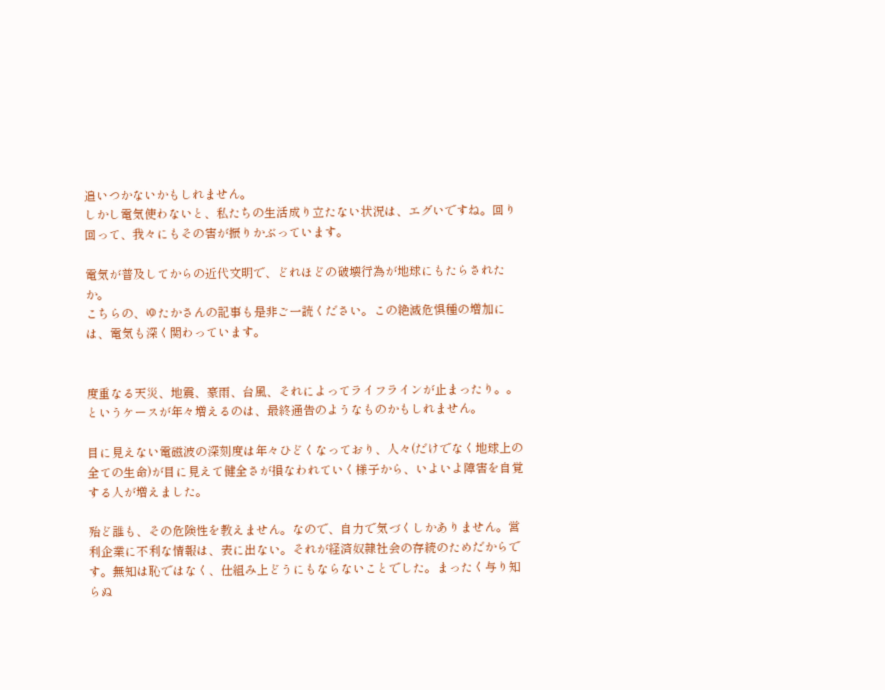追いつかないかもしれません。
しかし電気使わないと、私たちの生活成り立たない状況は、エグいですね。回り回って、我々にもその害が振りかぶっています。

電気が普及してからの近代文明で、どれほどの破壊行為が地球にもたらされたか。
こちらの、ゆたかさんの記事も是非ご一読ください。この絶滅危惧種の増加には、電気も深く関わっています。


度重なる天災、地震、豪雨、台風、それによってライフラインが止まったり。。
というケースが年々増えるのは、最終通告のようなものかもしれません。

目に見えない電磁波の深刻度は年々ひどくなっており、人々(だけでなく地球上の全ての生命)が目に見えて健全さが損なわれていく様子から、いよいよ障害を自覚する人が増えました。

殆ど誰も、その危険性を教えません。なので、自力で気づくしかありません。営利企業に不利な情報は、表に出ない。それが経済奴隷社会の存続のためだからです。無知は恥ではなく、仕組み上どうにもならないことでした。まったく与り知らぬ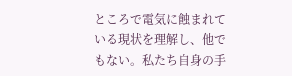ところで電気に蝕まれている現状を理解し、他でもない。私たち自身の手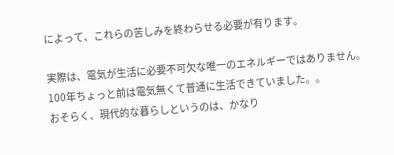によって、これらの苦しみを終わらせる必要が有ります。

実際は、電気が生活に必要不可欠な唯一のエネルギーではありません。100年ちょっと前は電気無くて普通に生活できていました。。
おそらく、現代的な暮らしというのは、かなり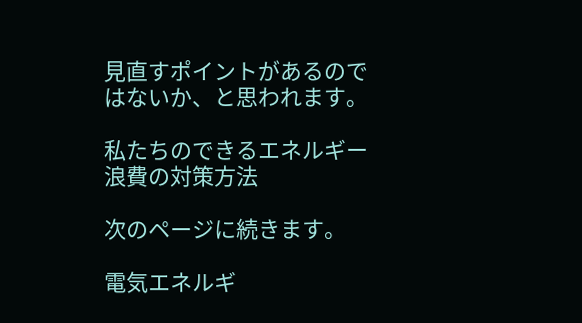見直すポイントがあるのではないか、と思われます。

私たちのできるエネルギー浪費の対策方法

次のページに続きます。

電気エネルギ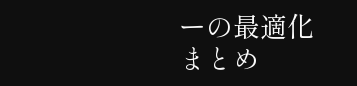ーの最適化まとめ